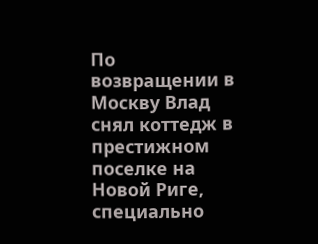По возвращении в Москву Влад снял коттедж в престижном поселке на Новой Риге, специально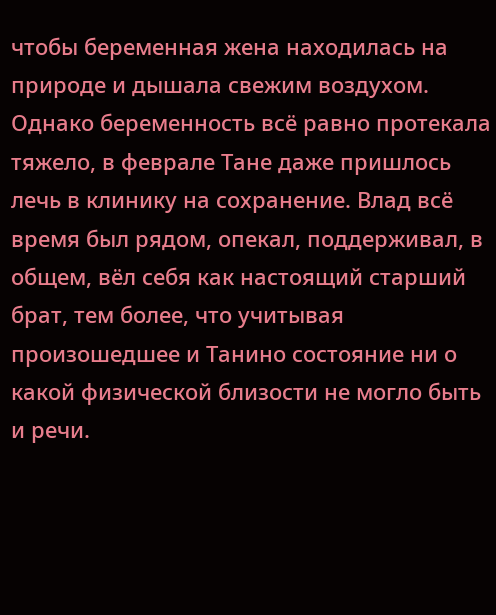чтобы беременная жена находилась на природе и дышала свежим воздухом. Однако беременность всё равно протекала тяжело, в феврале Тане даже пришлось лечь в клинику на сохранение. Влад всё время был рядом, опекал, поддерживал, в общем, вёл себя как настоящий старший брат, тем более, что учитывая произошедшее и Танино состояние ни о какой физической близости не могло быть и речи.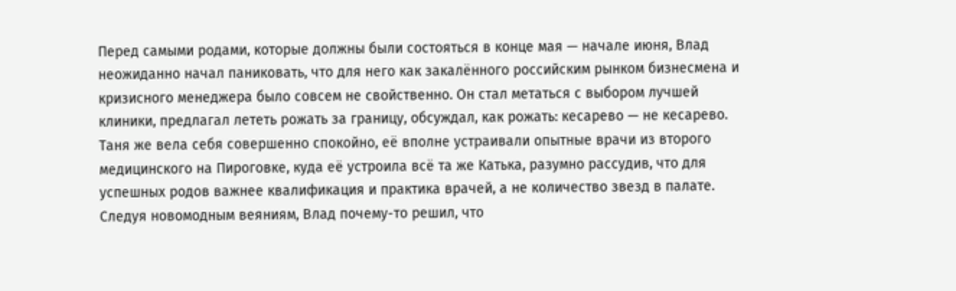Перед самыми родами, которые должны были состояться в конце мая — начале июня, Влад неожиданно начал паниковать, что для него как закалённого российским рынком бизнесмена и кризисного менеджера было совсем не свойственно. Он стал метаться с выбором лучшей клиники, предлагал лететь рожать за границу, обсуждал, как рожать: кесарево — не кесарево. Таня же вела себя совершенно спокойно, её вполне устраивали опытные врачи из второго медицинского на Пироговке, куда её устроила всё та же Катька, разумно рассудив, что для успешных родов важнее квалификация и практика врачей, а не количество звезд в палате.
Следуя новомодным веяниям, Влад почему-то решил, что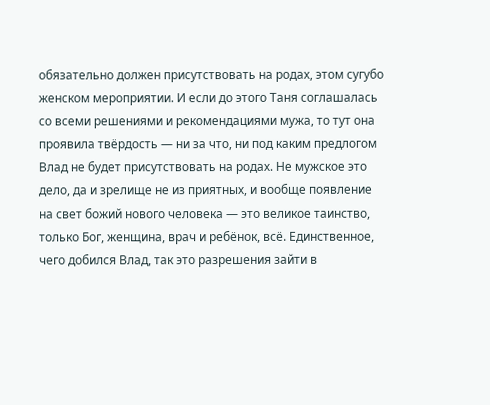обязательно должен присутствовать на родах, этом сугубо женском мероприятии. И если до этого Таня соглашалась со всеми решениями и рекомендациями мужа, то тут она проявила твёрдость — ни за что, ни под каким предлогом Влад не будет присутствовать на родах. Не мужское это дело, да и зрелище не из приятных, и вообще появление на свет божий нового человека — это великое таинство, только Бог, женщина, врач и ребёнок, всё. Единственное, чего добился Влад, так это разрешения зайти в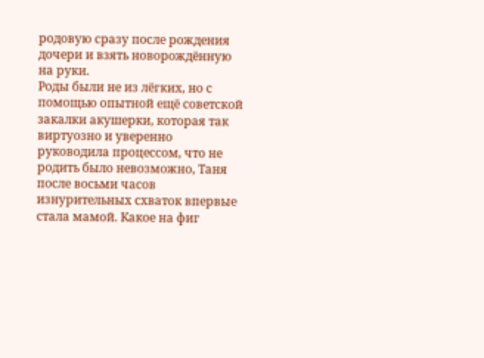родовую сразу после рождения дочери и взять новорождённую на руки.
Роды были не из лёгких, но с помощью опытной ещё советской закалки акушерки, которая так виртуозно и уверенно руководила процессом, что не родить было невозможно, Таня после восьми часов изнурительных схваток впервые стала мамой. Какое на фиг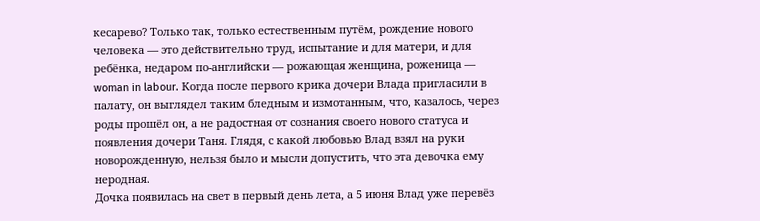кесарево? Только так, только естественным путём, рождение нового человека — это действительно труд, испытание и для матери, и для ребёнка, недаром по-английски — рожающая женщина, роженица — woman in labour. Когда после первого крика дочери Влада пригласили в палату, он выглядел таким бледным и измотанным, что, казалось, через роды прошёл он, а не радостная от сознания своего нового статуса и появления дочери Таня. Глядя, с какой любовью Влад взял на руки новорожденную, нельзя было и мысли допустить, что эта девочка ему неродная.
Дочка появилась на свет в первый день лета, а 5 июня Влад уже перевёз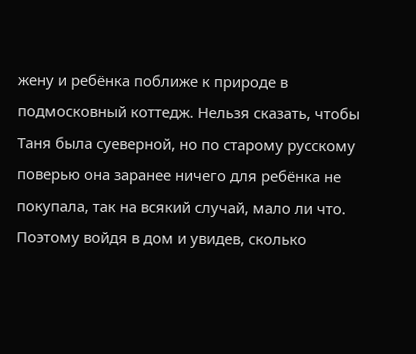жену и ребёнка поближе к природе в подмосковный коттедж. Нельзя сказать, чтобы Таня была суеверной, но по старому русскому поверью она заранее ничего для ребёнка не покупала, так на всякий случай, мало ли что. Поэтому войдя в дом и увидев, сколько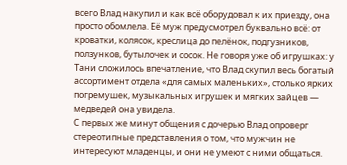всего Влад накупил и как всё оборудовал к их приезду, она просто обомлела. Её муж предусмотрел буквально всё: от кроватки, колясок, креслица до пелёнок, подгузников, ползунков, бутылочек и сосок. Не говоря уже об игрушках: у Тани сложилось впечатление, что Влад скупил весь богатый ассортимент отдела «для самых маленьких», столько ярких погремушек, музыкальных игрушек и мягких зайцев — медведей она увидела.
С первых же минут общения с дочерью Влад опроверг стереотипные представления о том, что мужчин не интересуют младенцы, и они не умеют с ними общаться.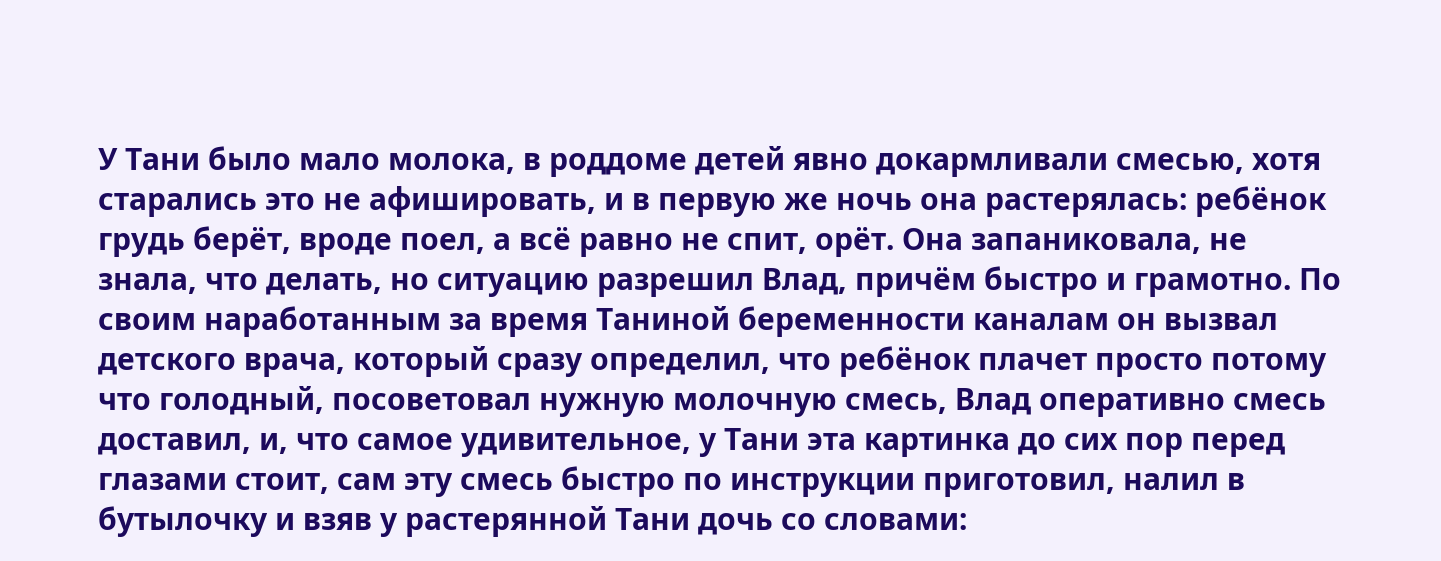У Тани было мало молока, в роддоме детей явно докармливали смесью, хотя старались это не афишировать, и в первую же ночь она растерялась: ребёнок грудь берёт, вроде поел, а всё равно не спит, орёт. Она запаниковала, не знала, что делать, но ситуацию разрешил Влад, причём быстро и грамотно. По своим наработанным за время Таниной беременности каналам он вызвал детского врача, который сразу определил, что ребёнок плачет просто потому что голодный, посоветовал нужную молочную смесь, Влад оперативно смесь доставил, и, что самое удивительное, у Тани эта картинка до сих пор перед глазами стоит, сам эту смесь быстро по инструкции приготовил, налил в бутылочку и взяв у растерянной Тани дочь со словами: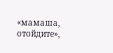«мамаша, отойдите»,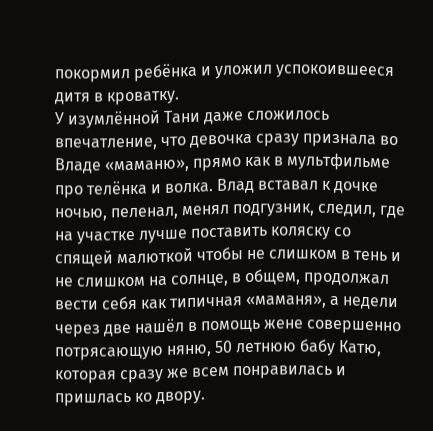покормил ребёнка и уложил успокоившееся дитя в кроватку.
У изумлённой Тани даже сложилось впечатление, что девочка сразу признала во Владе «маманю», прямо как в мультфильме про телёнка и волка. Влад вставал к дочке ночью, пеленал, менял подгузник, следил, где на участке лучше поставить коляску со спящей малюткой чтобы не слишком в тень и не слишком на солнце, в общем, продолжал вести себя как типичная «маманя», а недели через две нашёл в помощь жене совершенно потрясающую няню, 50 летнюю бабу Катю, которая сразу же всем понравилась и пришлась ко двору.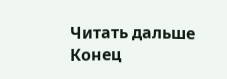Читать дальше
Конец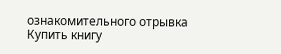ознакомительного отрывка
Купить книгу